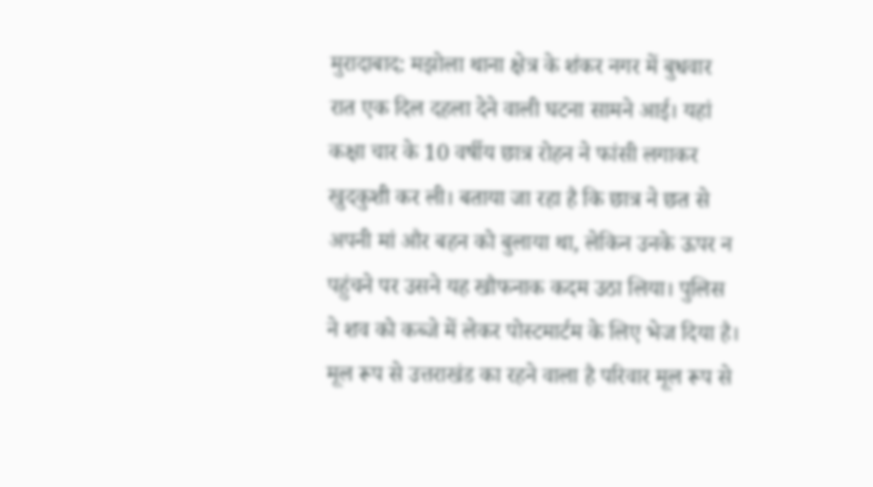मुरादाबाद: मझोला थाना क्षेत्र के शंकर नगर में बुधवार रात एक दिल दहला देने वाली घटना सामने आई। यहां कक्षा चार के 10 वर्षीय छात्र रोहन ने फांसी लगाकर खुदकुशी कर ली। बताया जा रहा है कि छात्र ने छत से अपनी मां और बहन को बुलाया था, लेकिन उनके ऊपर न पहुंचने पर उसने यह खौफनाक कदम उठा लिया। पुलिस ने शव को कब्जे में लेकर पोस्टमार्टम के लिए भेज दिया है।
मूल रूप से उत्तराखंड का रहने वाला है परिवार मूल रूप से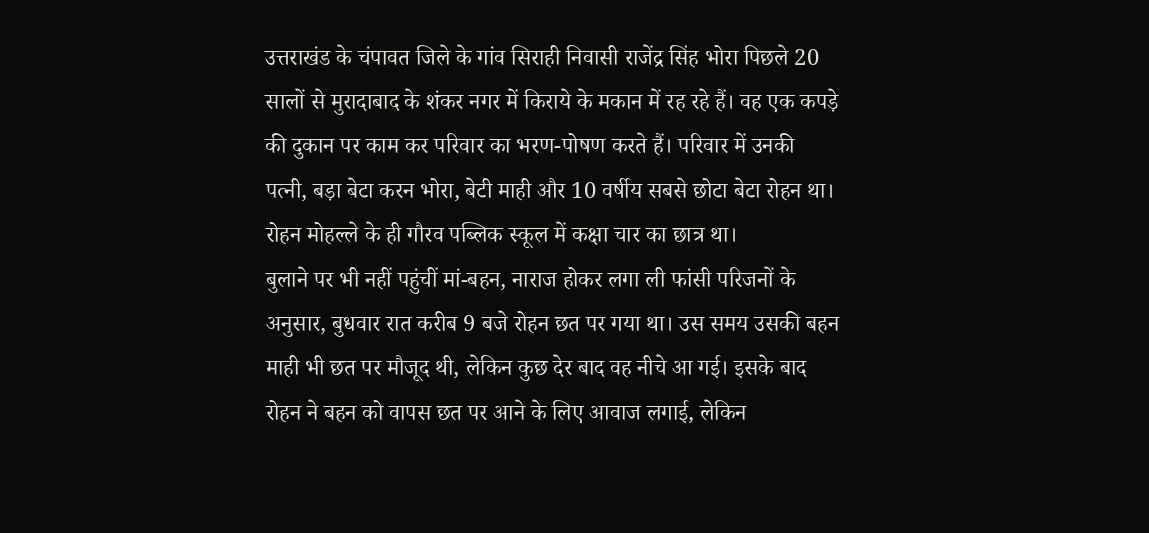उत्तराखंड के चंपावत जिले के गांव सिराही निवासी राजेंद्र सिंह भोरा पिछले 20 सालों से मुरादाबाद के शंकर नगर में किराये के मकान में रह रहे हैं। वह एक कपड़े की दुकान पर काम कर परिवार का भरण-पोषण करते हैं। परिवार में उनकी पत्नी, बड़ा बेटा करन भोरा, बेटी माही और 10 वर्षीय सबसे छोटा बेटा रोहन था। रोहन मोहल्ले के ही गौरव पब्लिक स्कूल में कक्षा चार का छात्र था।
बुलाने पर भी नहीं पहुंचीं मां-बहन, नाराज होकर लगा ली फांसी परिजनों के अनुसार, बुधवार रात करीब 9 बजे रोहन छत पर गया था। उस समय उसकी बहन माही भी छत पर मौजूद थी, लेकिन कुछ देर बाद वह नीचे आ गई। इसके बाद रोहन ने बहन को वापस छत पर आने के लिए आवाज लगाई, लेकिन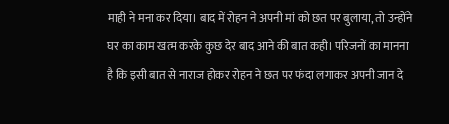माही ने मना कर दिया। बाद में रोहन ने अपनी मां को छत पर बुलाया, तो उन्होंने घर का काम खत्म करके कुछ देर बाद आने की बात कही। परिजनों का मानना है कि इसी बात से नाराज होकर रोहन ने छत पर फंदा लगाकर अपनी जान दे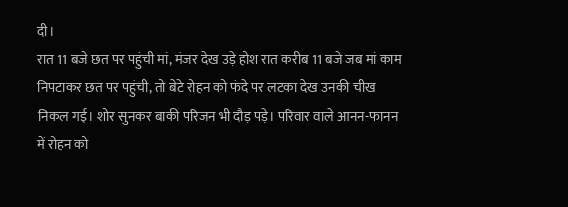दी।
रात 11 बजे छत पर पहुंची मां, मंजर देख उड़े होश रात करीब 11 बजे जब मां काम निपटाकर छत पर पहुंची, तो बेटे रोहन को फंदे पर लटका देख उनकी चीख निकल गई। शोर सुनकर बाकी परिजन भी दौड़ पड़े। परिवार वाले आनन-फानन में रोहन को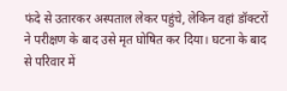फंदे से उतारकर अस्पताल लेकर पहुंचे, लेकिन वहां डॉक्टरों ने परीक्षण के बाद उसे मृत घोषित कर दिया। घटना के बाद से परिवार में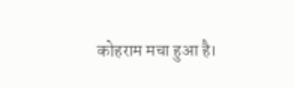कोहराम मचा हुआ है।